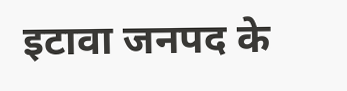इटावा जनपद के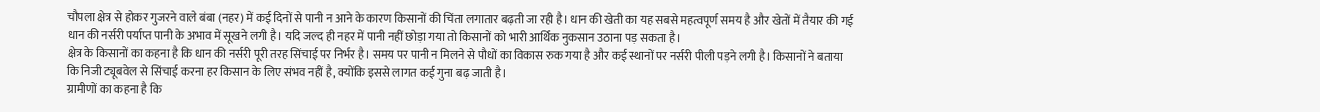चौपला क्षेत्र से होकर गुजरने वाले बंबा (नहर) में कई दिनों से पानी न आने के कारण किसानों की चिंता लगातार बढ़ती जा रही है। धान की खेती का यह सबसे महत्वपूर्ण समय है और खेतों में तैयार की गई धान की नर्सरी पर्याप्त पानी के अभाव में सूखने लगी है। यदि जल्द ही नहर में पानी नहीं छोड़ा गया तो किसानों को भारी आर्थिक नुकसान उठाना पड़ सकता है।
क्षेत्र के किसानों का कहना है कि धान की नर्सरी पूरी तरह सिंचाई पर निर्भर है। समय पर पानी न मिलने से पौधों का विकास रुक गया है और कई स्थानों पर नर्सरी पीली पड़ने लगी है। किसानों ने बताया कि निजी ट्यूबवेल से सिंचाई करना हर किसान के लिए संभव नहीं है, क्योंकि इससे लागत कई गुना बढ़ जाती है।
ग्रामीणों का कहना है कि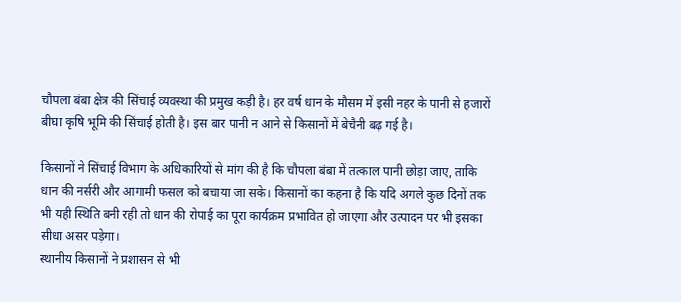चौपला बंबा क्षेत्र की सिंचाई व्यवस्था की प्रमुख कड़ी है। हर वर्ष धान के मौसम में इसी नहर के पानी से हजारों बीघा कृषि भूमि की सिंचाई होती है। इस बार पानी न आने से किसानों में बेचैनी बढ़ गई है।

किसानों ने सिंचाई विभाग के अधिकारियों से मांग की है कि चौपला बंबा में तत्काल पानी छोड़ा जाए, ताकि धान की नर्सरी और आगामी फसल को बचाया जा सके। किसानों का कहना है कि यदि अगले कुछ दिनों तक भी यही स्थिति बनी रही तो धान की रोपाई का पूरा कार्यक्रम प्रभावित हो जाएगा और उत्पादन पर भी इसका सीधा असर पड़ेगा।
स्थानीय किसानों ने प्रशासन से भी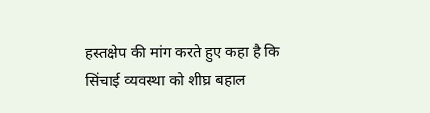हस्तक्षेप की मांग करते हुए कहा है कि सिंचाई व्यवस्था को शीघ्र बहाल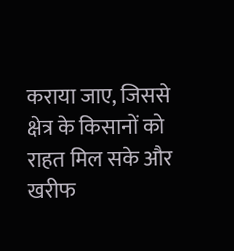कराया जाए, जिससे क्षेत्र के किसानों को राहत मिल सके और खरीफ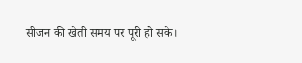सीजन की खेती समय पर पूरी हो सके।